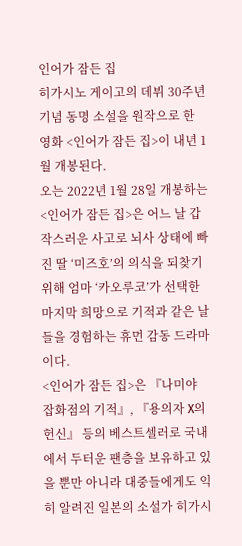인어가 잠든 집
히가시노 게이고의 데뷔 30주년 기념 동명 소설을 원작으로 한 영화 <인어가 잠든 집>이 내년 1월 개봉된다.
오는 2022년 1월 28일 개봉하는 <인어가 잠든 집>은 어느 날 갑작스러운 사고로 뇌사 상태에 빠진 딸 ‘미즈호’의 의식을 되찾기 위해 엄마 ‘카오루코’가 선택한 마지막 희망으로 기적과 같은 날들을 경험하는 휴먼 감동 드라마이다.
<인어가 잠든 집>은 『나미야 잡화점의 기적』, 『용의자 X의 헌신』 등의 베스트셀러로 국내에서 두터운 팬층을 보유하고 있을 뿐만 아니라 대중들에게도 익히 알려진 일본의 소설가 히가시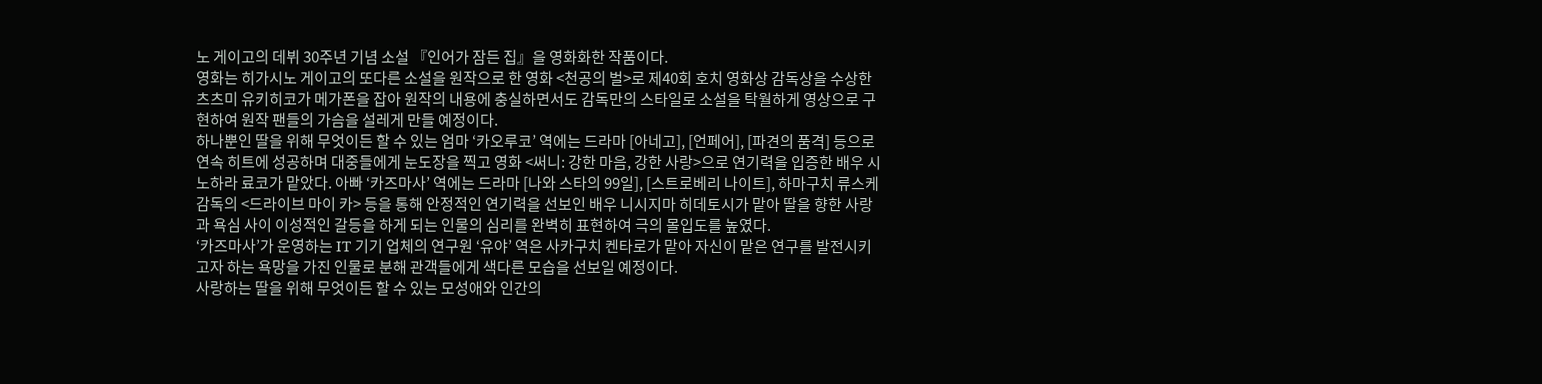노 게이고의 데뷔 30주년 기념 소설 『인어가 잠든 집』을 영화화한 작품이다.
영화는 히가시노 게이고의 또다른 소설을 원작으로 한 영화 <천공의 벌>로 제40회 호치 영화상 감독상을 수상한 츠츠미 유키히코가 메가폰을 잡아 원작의 내용에 충실하면서도 감독만의 스타일로 소설을 탁월하게 영상으로 구현하여 원작 팬들의 가슴을 설레게 만들 예정이다.
하나뿐인 딸을 위해 무엇이든 할 수 있는 엄마 ‘카오루코’ 역에는 드라마 [아네고], [언페어], [파견의 품격] 등으로 연속 히트에 성공하며 대중들에게 눈도장을 찍고 영화 <써니: 강한 마음, 강한 사랑>으로 연기력을 입증한 배우 시노하라 료코가 맡았다. 아빠 ‘카즈마사’ 역에는 드라마 [나와 스타의 99일], [스트로베리 나이트], 하마구치 류스케 감독의 <드라이브 마이 카> 등을 통해 안정적인 연기력을 선보인 배우 니시지마 히데토시가 맡아 딸을 향한 사랑과 욕심 사이 이성적인 갈등을 하게 되는 인물의 심리를 완벽히 표현하여 극의 몰입도를 높였다.
‘카즈마사’가 운영하는 IT 기기 업체의 연구원 ‘유야’ 역은 사카구치 켄타로가 맡아 자신이 맡은 연구를 발전시키고자 하는 욕망을 가진 인물로 분해 관객들에게 색다른 모습을 선보일 예정이다.
사랑하는 딸을 위해 무엇이든 할 수 있는 모성애와 인간의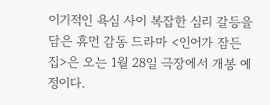이기적인 욕심 사이 복잡한 심리 갈등을 담은 휴먼 감동 드라마 <인어가 잠든 집>은 오는 1월 28일 극장에서 개봉 예정이다.